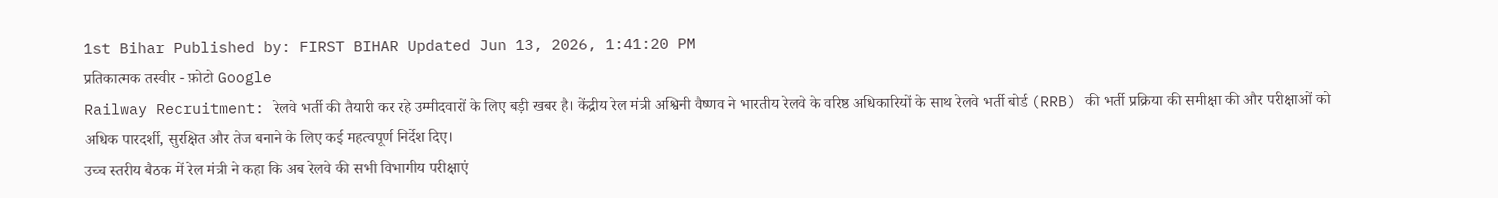1st Bihar Published by: FIRST BIHAR Updated Jun 13, 2026, 1:41:20 PM
प्रतिकात्मक तस्वीर - फ़ोटो Google
Railway Recruitment: रेलवे भर्ती की तैयारी कर रहे उम्मीदवारों के लिए बड़ी खबर है। केंद्रीय रेल मंत्री अश्विनी वैष्णव ने भारतीय रेलवे के वरिष्ठ अधिकारियों के साथ रेलवे भर्ती बोर्ड (RRB) की भर्ती प्रक्रिया की समीक्षा की और परीक्षाओं को अधिक पारदर्शी, सुरक्षित और तेज बनाने के लिए कई महत्वपूर्ण निर्देश दिए।
उच्च स्तरीय बैठक में रेल मंत्री ने कहा कि अब रेलवे की सभी विभागीय परीक्षाएं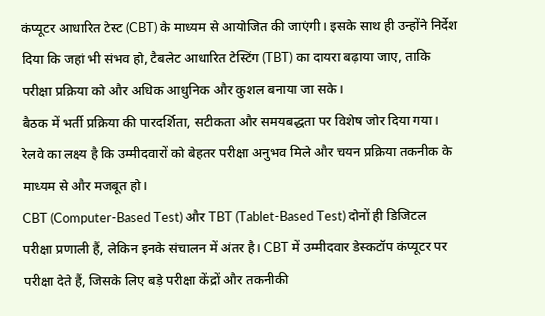कंप्यूटर आधारित टेस्ट (CBT) के माध्यम से आयोजित की जाएंगी। इसके साथ ही उन्होंने निर्देश दिया कि जहां भी संभव हो, टैबलेट आधारित टेस्टिंग (TBT) का दायरा बढ़ाया जाए, ताकि परीक्षा प्रक्रिया को और अधिक आधुनिक और कुशल बनाया जा सके।
बैठक में भर्ती प्रक्रिया की पारदर्शिता, सटीकता और समयबद्धता पर विशेष जोर दिया गया। रेलवे का लक्ष्य है कि उम्मीदवारों को बेहतर परीक्षा अनुभव मिले और चयन प्रक्रिया तकनीक के माध्यम से और मजबूत हो।
CBT (Computer-Based Test) और TBT (Tablet-Based Test) दोनों ही डिजिटल परीक्षा प्रणाली हैं, लेकिन इनके संचालन में अंतर है। CBT में उम्मीदवार डेस्कटॉप कंप्यूटर पर परीक्षा देते हैं, जिसके लिए बड़े परीक्षा केंद्रों और तकनीकी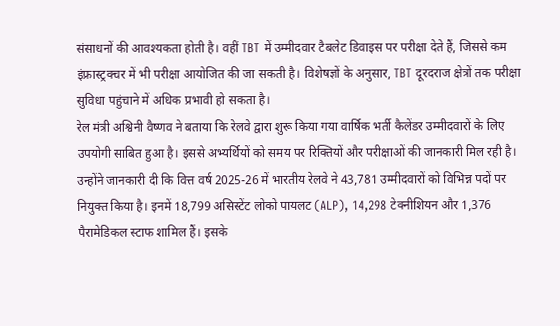संसाधनों की आवश्यकता होती है। वहीं TBT में उम्मीदवार टैबलेट डिवाइस पर परीक्षा देते हैं, जिससे कम इंफ्रास्ट्रक्चर में भी परीक्षा आयोजित की जा सकती है। विशेषज्ञों के अनुसार, TBT दूरदराज क्षेत्रों तक परीक्षा सुविधा पहुंचाने में अधिक प्रभावी हो सकता है।
रेल मंत्री अश्विनी वैष्णव ने बताया कि रेलवे द्वारा शुरू किया गया वार्षिक भर्ती कैलेंडर उम्मीदवारों के लिए उपयोगी साबित हुआ है। इससे अभ्यर्थियों को समय पर रिक्तियों और परीक्षाओं की जानकारी मिल रही है।
उन्होंने जानकारी दी कि वित्त वर्ष 2025-26 में भारतीय रेलवे ने 43,781 उम्मीदवारों को विभिन्न पदों पर नियुक्त किया है। इनमें 18,799 असिस्टेंट लोको पायलट (ALP), 14,298 टेक्नीशियन और 1,376 पैरामेडिकल स्टाफ शामिल हैं। इसके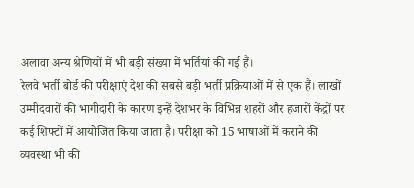अलावा अन्य श्रेणियों में भी बड़ी संख्या में भर्तियां की गई हैं।
रेलवे भर्ती बोर्ड की परीक्षाएं देश की सबसे बड़ी भर्ती प्रक्रियाओं में से एक हैं। लाखों उम्मीदवारों की भागीदारी के कारण इन्हें देशभर के विभिन्न शहरों और हजारों केंद्रों पर कई शिफ्टों में आयोजित किया जाता है। परीक्षा को 15 भाषाओं में कराने की व्यवस्था भी की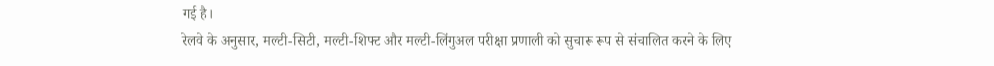गई है।
रेलवे के अनुसार, मल्टी-सिटी, मल्टी-शिफ्ट और मल्टी-लिंगुअल परीक्षा प्रणाली को सुचारू रूप से संचालित करने के लिए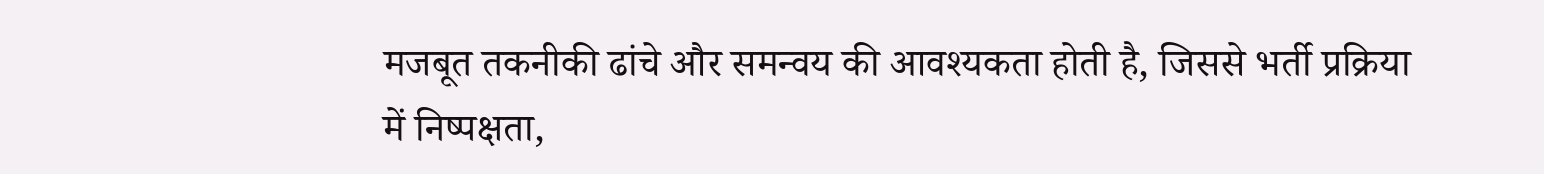मजबूत तकनीकी ढांचे और समन्वय की आवश्यकता होती है, जिससे भर्ती प्रक्रिया में निष्पक्षता,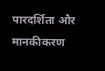पारदर्शिता और मानकीकरण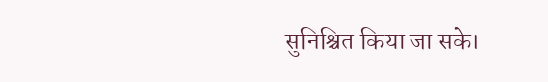सुनिश्चित किया जा सके।